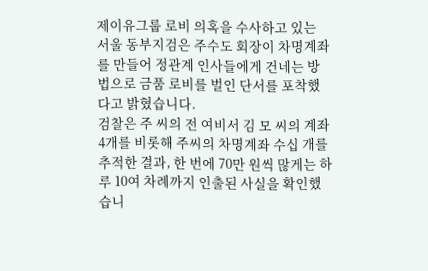제이유그룹 로비 의혹을 수사하고 있는 서울 동부지검은 주수도 회장이 차명계좌를 만들어 정관계 인사들에게 건네는 방법으로 금품 로비를 벌인 단서를 포착했다고 밝혔습니다.
검찰은 주 씨의 전 여비서 김 모 씨의 계좌 4개를 비롯해 주씨의 차명계좌 수십 개를 추적한 결과, 한 번에 70만 원씩 많게는 하루 10여 차례까지 인출된 사실을 확인했습니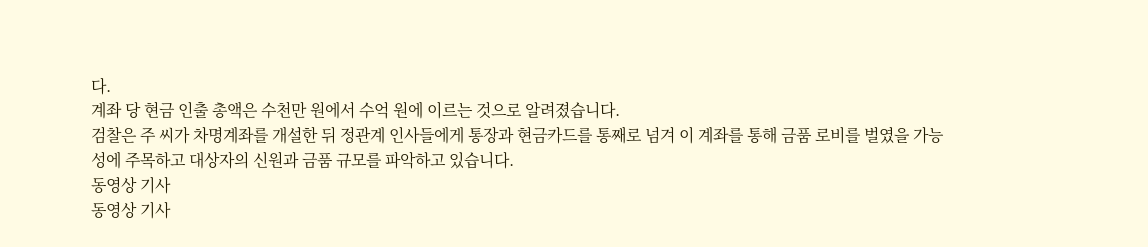다.
계좌 당 현금 인출 총액은 수천만 원에서 수억 원에 이르는 것으로 알려졌습니다.
검찰은 주 씨가 차명계좌를 개설한 뒤 정관계 인사들에게 통장과 현금카드를 통째로 넘겨 이 계좌를 통해 금품 로비를 벌였을 가능성에 주목하고 대상자의 신원과 금품 규모를 파악하고 있습니다.
동영상 기사
동영상 기사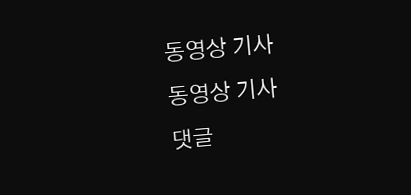동영상 기사
동영상 기사
댓글